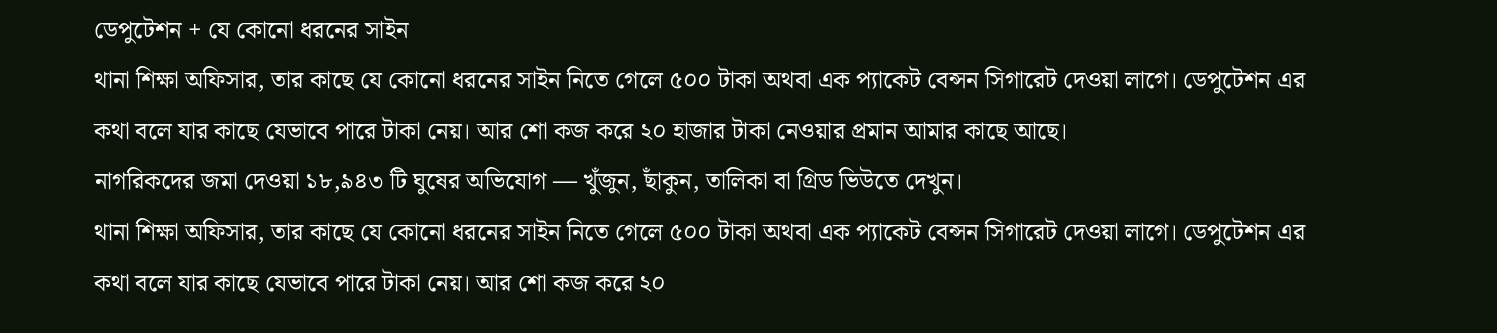ডেপুটেশন + যে কোনো ধরনের সাইন
থানা শিক্ষা অফিসার, তার কাছে যে কোনো ধরনের সাইন নিতে গেলে ৫০০ টাকা অথবা এক প্যাকেট বেন্সন সিগারেট দেওয়া লাগে। ডেপুটেশন এর কথা বলে যার কাছে যেভাবে পারে টাকা নেয়। আর শো কজ করে ২০ হাজার টাকা নেওয়ার প্রমান আমার কাছে আছে।
নাগরিকদের জমা দেওয়া ১৮,৯৪৩ টি ঘুষের অভিযোগ — খুঁজুন, ছাঁকুন, তালিকা বা গ্রিড ভিউতে দেখুন।
থানা শিক্ষা অফিসার, তার কাছে যে কোনো ধরনের সাইন নিতে গেলে ৫০০ টাকা অথবা এক প্যাকেট বেন্সন সিগারেট দেওয়া লাগে। ডেপুটেশন এর কথা বলে যার কাছে যেভাবে পারে টাকা নেয়। আর শো কজ করে ২০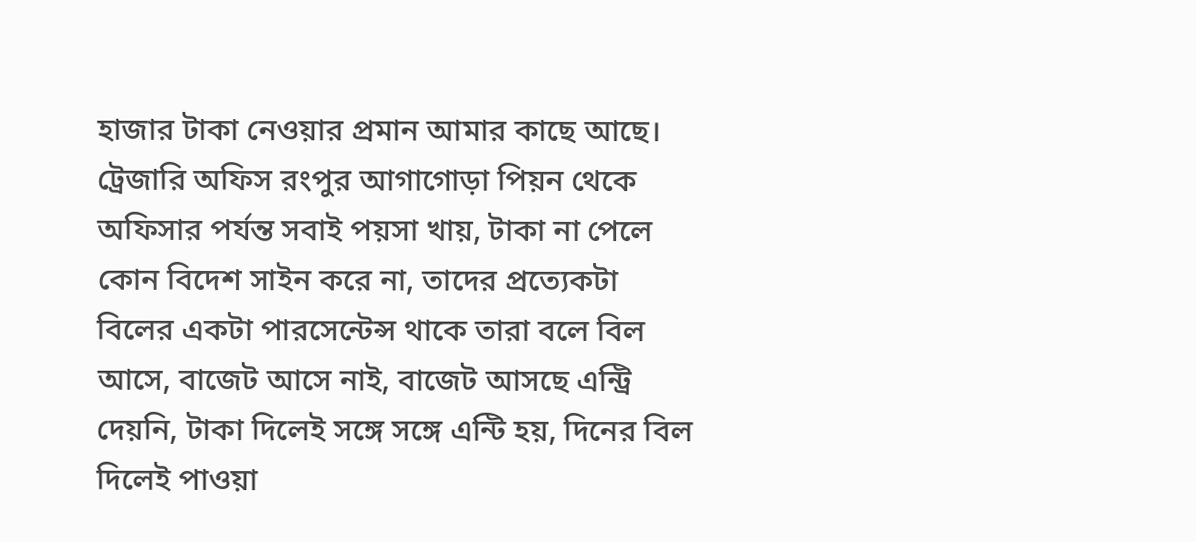হাজার টাকা নেওয়ার প্রমান আমার কাছে আছে।
ট্রেজারি অফিস রংপুর আগাগোড়া পিয়ন থেকে অফিসার পর্যন্ত সবাই পয়সা খায়, টাকা না পেলে কোন বিদেশ সাইন করে না, তাদের প্রত্যেকটা বিলের একটা পারসেন্টেন্স থাকে তারা বলে বিল আসে, বাজেট আসে নাই, বাজেট আসছে এন্ট্রি দেয়নি, টাকা দিলেই সঙ্গে সঙ্গে এন্টি হয়, দিনের বিল দিলেই পাওয়া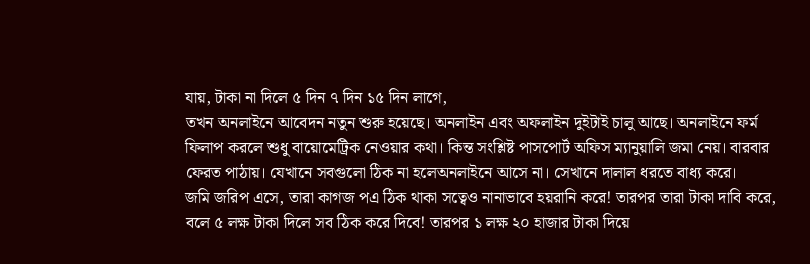যায়, টাকা না দিলে ৫ দিন ৭ দিন ১৫ দিন লাগে,
তখন অনলাইনে আবেদন নতুন শুরু হয়েছে। অনলাইন এবং অফলাইন দুইটাই চালু আছে। অনলাইনে ফর্ম ফিলাপ করলে শুধু বায়োমেট্রিক নেওয়ার কথা। কিন্ত সংশ্লিষ্ট পাসপোর্ট অফিস ম্যানুয়ালি জমা নেয়। বারবার ফেরত পাঠায়। যেখানে সবগুলো ঠিক না হলেঅনলাইনে আসে না। সেখানে দালাল ধরতে বাধ্য করে।
জমি জরিপ এসে, তারা কাগজ পএ ঠিক থাকা সত্বেও নানাভাবে হয়রানি করে! তারপর তারা টাকা দাবি করে, বলে ৫ লক্ষ টাকা দিলে সব ঠিক করে দিবে! তারপর ১ লক্ষ ২০ হাজার টাকা দিয়ে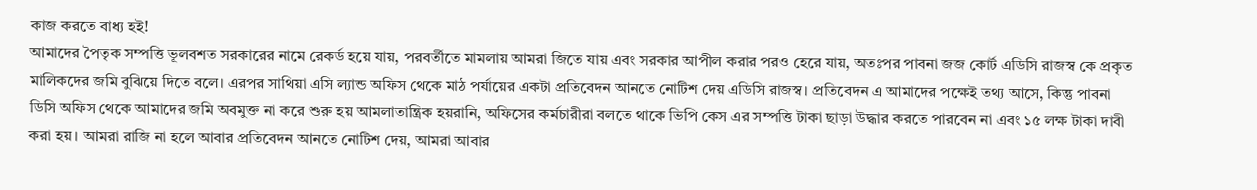কাজ করতে বাধ্য হই!
আমাদের পৈতৃক সম্পত্তি ভূলবশত সরকারের নামে রেকর্ড হয়ে যায়, পরবর্তীতে মামলায় আমরা জিতে যায় এবং সরকার আপীল করার পরও হেরে যায়, অতঃপর পাবনা জজ কোর্ট এডিসি রাজস্ব কে প্রকৃত মালিকদের জমি বুঝিয়ে দিতে বলে। এরপর সাথিয়া এসি ল্যান্ড অফিস থেকে মাঠ পর্যায়ের একটা প্রতিবেদন আনতে নোটিশ দেয় এডিসি রাজস্ব। প্রতিবেদন এ আমাদের পক্ষেই তথ্য আসে, কিন্তু পাবনা ডিসি অফিস থেকে আমাদের জমি অবমুক্ত না করে শুরু হয় আমলাতান্ত্রিক হয়রানি, অফিসের কর্মচারীরা বলতে থাকে ভিপি কেস এর সম্পত্তি টাকা ছাড়া উদ্ধার করতে পারবেন না এবং ১৫ লক্ষ টাকা দাবী করা হয়। আমরা রাজি না হলে আবার প্রতিবেদন আনতে নোটিশ দেয়, আমরা আবার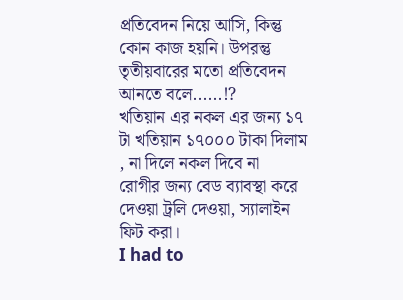প্রতিবেদন নিয়ে আসি, কিন্তু কোন কাজ হয়নি। উপরন্তু তৃতীয়বারের মতো প্রতিবেদন আনতে বলে......!?
খতিয়ান এর নকল এর জন্য ১৭ টা খতিয়ান ১৭০০০ টাকা দিলাম , না দিলে নকল দিবে না
রোগীর জন্য বেড ব্যাবস্থা করে দেওয়া ট্রলি দেওয়া, স্যালাইন ফিট করা।
I had to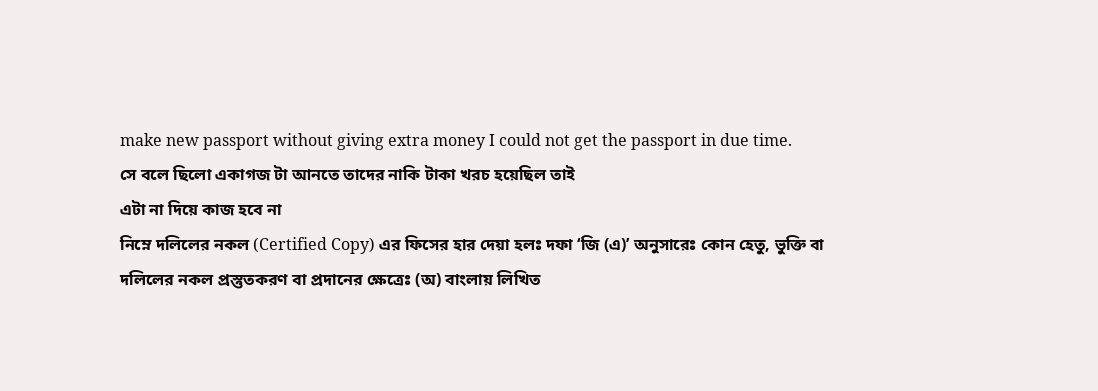make new passport without giving extra money I could not get the passport in due time.
সে বলে ছিলো একাগজ টা আনতে তাদের নাকি টাকা খরচ হয়েছিল তাই
এটা না দিয়ে কাজ হবে না
নিম্নে দলিলের নকল (Certified Copy) এর ফিসের হার দেয়া হলঃ দফা ‘জি (এ)’ অনুসারেঃ কোন হেতু, ভুক্তি বা দলিলের নকল প্রস্তুতকরণ বা প্রদানের ক্ষেত্রেঃ (অ) বাংলায় লিখিত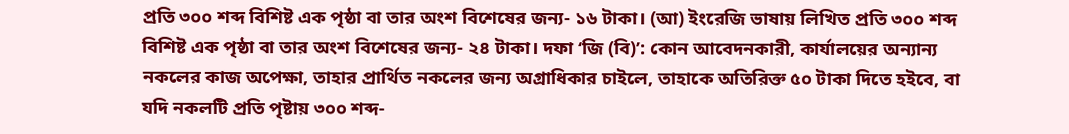প্রতি ৩০০ শব্দ বিশিষ্ট এক পৃষ্ঠা বা তার অংশ বিশেষের জন্য- ১৬ টাকা। (আ) ইংরেজি ভাষায় লিখিত প্রতি ৩০০ শব্দ বিশিষ্ট এক পৃষ্ঠা বা তার অংশ বিশেষের জন্য- ২৪ টাকা। দফা ‘জি (বি)’: কোন আবেদনকারী, কার্যালয়ের অন্যান্য নকলের কাজ অপেক্ষা, তাহার প্রার্থিত নকলের জন্য অগ্রাধিকার চাইলে, তাহাকে অতিরিক্ত ৫০ টাকা দিতে হইবে, বা যদি নকলটি প্রতি পৃষ্টায় ৩০০ শব্দ-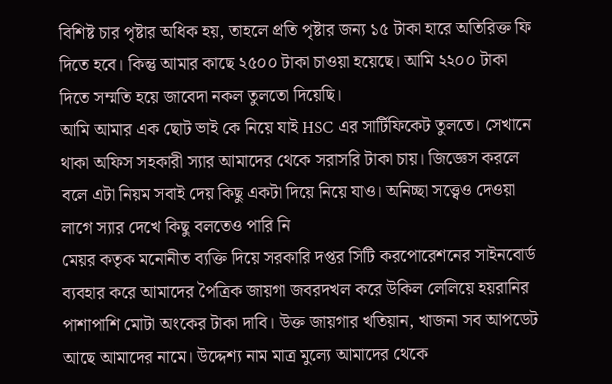বিশিষ্ট চার পৃষ্টার অধিক হয়, তাহলে প্রতি পৃষ্টার জন্য ১৫ টাকা হারে অতিরিক্ত ফি দিতে হবে। কিন্তু আমার কাছে ২৫০০ টাকা চাওয়া হয়েছে। আমি ২২০০ টাকা দিতে সম্মতি হয়ে জাবেদা নকল তুলতো দিয়েছি।
আমি আমার এক ছোট ভাই কে নিয়ে যাই HSC এর সার্টিফিকেট তুলতে। সেখানে থাকা অফিস সহকারী স্যার আমাদের থেকে সরাসরি টাকা চায়। জিজ্ঞেস করলে বলে এটা নিয়ম সবাই দেয় কিছু একটা দিয়ে নিয়ে যাও। অনিচ্ছা সত্ত্বেও দেওয়া লাগে স্যার দেখে কিছু বলতেও পারি নি
মেয়র কতৃক মনোনীত ব্যক্তি দিয়ে সরকারি দপ্তর সিটি করপোরেশনের সাইনবোর্ড ব্যবহার করে আমাদের পৈত্রিক জায়গা জবরদখল করে উকিল লেলিয়ে হয়রানির পাশাপাশি মোটা অংকের টাকা দাবি। উক্ত জায়গার খতিয়ান, খাজনা সব আপডেট আছে আমাদের নামে। উদ্দেশ্য নাম মাত্র মুল্যে আমাদের থেকে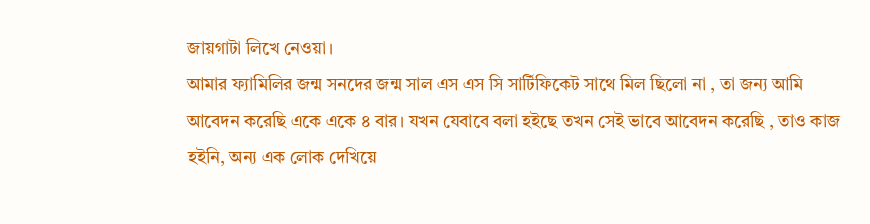জায়গাটা লিখে নেওয়া।
আমার ফ্যামিলির জন্ম সনদের জন্ম সাল এস এস সি সার্টিফিকেট সাথে মিল ছিলো না , তা জন্য আমি আবেদন করেছি একে একে ৪ বার। যখন যেবাবে বলা হইছে তখন সেই ভাবে আবেদন করেছি , তাও কাজ হইনি, অন্য এক লোক দেখিয়ে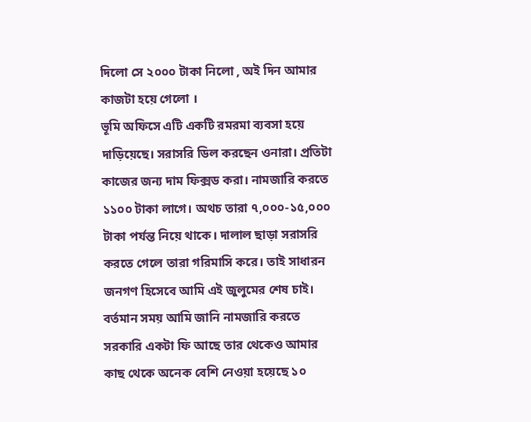দিলো সে ২০০০ টাকা নিলো , অই দিন আমার কাজটা হয়ে গেলো ।
ভূমি অফিসে এটি একটি রমরমা ব্যবসা হয়ে দাড়িয়েছে। সরাসরি ডিল করছেন ওনারা। প্রতিটা কাজের জন্য দাম ফিক্সড করা। নামজারি করতে ১১০০ টাকা লাগে। অথচ তারা ৭,০০০-১৫,০০০ টাকা পর্যন্ত নিয়ে থাকে। দালাল ছাড়া সরাসরি করতে গেলে তারা গরিমাসি করে। তাই সাধারন জনগণ হিসেবে আমি এই জুলুমের শেষ চাই।
বর্তমান সময় আমি জানি নামজারি করতে সরকারি একটা ফি আছে তার থেকেও আমার কাছ থেকে অনেক বেশি নেওয়া হয়েছে ১০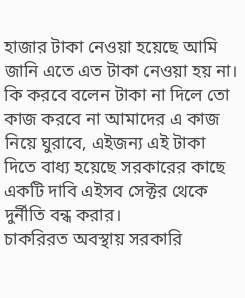হাজার টাকা নেওয়া হয়েছে আমি জানি এতে এত টাকা নেওয়া হয় না। কি করবে বলেন টাকা না দিলে তো কাজ করবে না আমাদের এ কাজ নিয়ে ঘুরাবে, এইজন্য এই টাকা দিতে বাধ্য হয়েছে সরকারের কাছে একটি দাবি এইসব সেক্টর থেকে দুর্নীতি বন্ধ করার।
চাকরিরত অবস্থায় সরকারি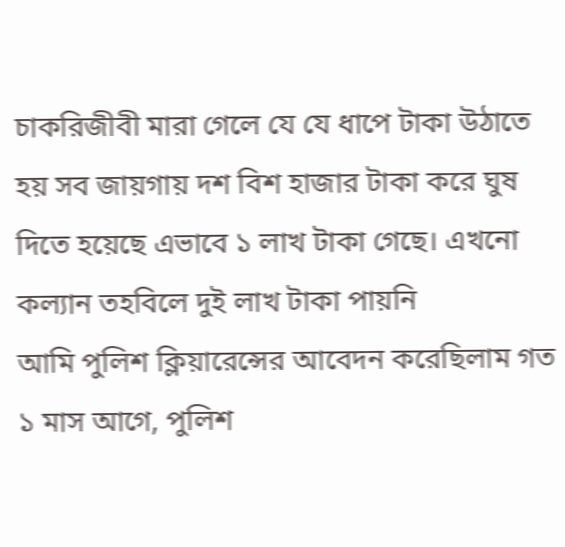চাকরিজীবী মারা গেলে যে যে ধাপে টাকা উঠাতে হয় সব জায়গায় দশ বিশ হাজার টাকা করে ঘুষ দিতে হয়েছে এভাবে ১ লাখ টাকা গেছে। এখনো কল্যান তহবিলে দুই লাখ টাকা পায়নি
আমি পুলিশ ক্লিয়ারেন্সের আবেদন করেছিলাম গত ১ মাস আগে, পুলিশ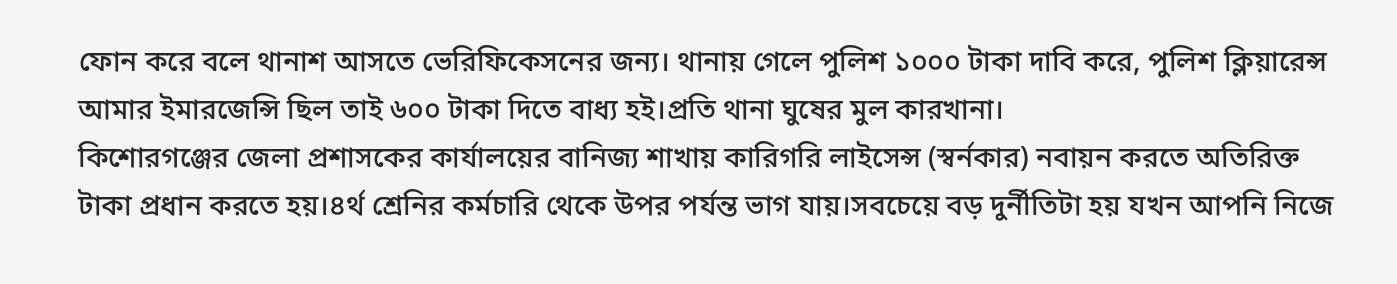ফোন করে বলে থানাশ আসতে ভেরিফিকেসনের জন্য। থানায় গেলে পুলিশ ১০০০ টাকা দাবি করে, পুলিশ ক্লিয়ারেন্স আমার ইমারজেন্সি ছিল তাই ৬০০ টাকা দিতে বাধ্য হই।প্রতি থানা ঘুষের মুল কারখানা।
কিশোরগঞ্জের জেলা প্রশাসকের কার্যালয়ের বানিজ্য শাখায় কারিগরি লাইসেন্স (স্বর্নকার) নবায়ন করতে অতিরিক্ত টাকা প্রধান করতে হয়।৪র্থ শ্রেনির কর্মচারি থেকে উপর পর্যন্ত ভাগ যায়।সবচেয়ে বড় দুর্নীতিটা হয় যখন আপনি নিজে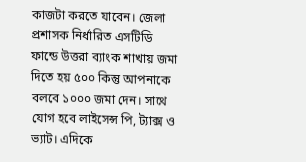কাজটা করতে যাবেন। জেলা প্রশাসক নির্ধারিত এসটিডি ফান্ডে উত্তরা ব্যাংক শাখায় জমা দিতে হয় ৫০০ কিন্তু আপনাকে বলবে ১০০০ জমা দেন। সাথে যোগ হবে লাইসেন্স পি, ট্যাক্স ও ভ্যাট। এদিকে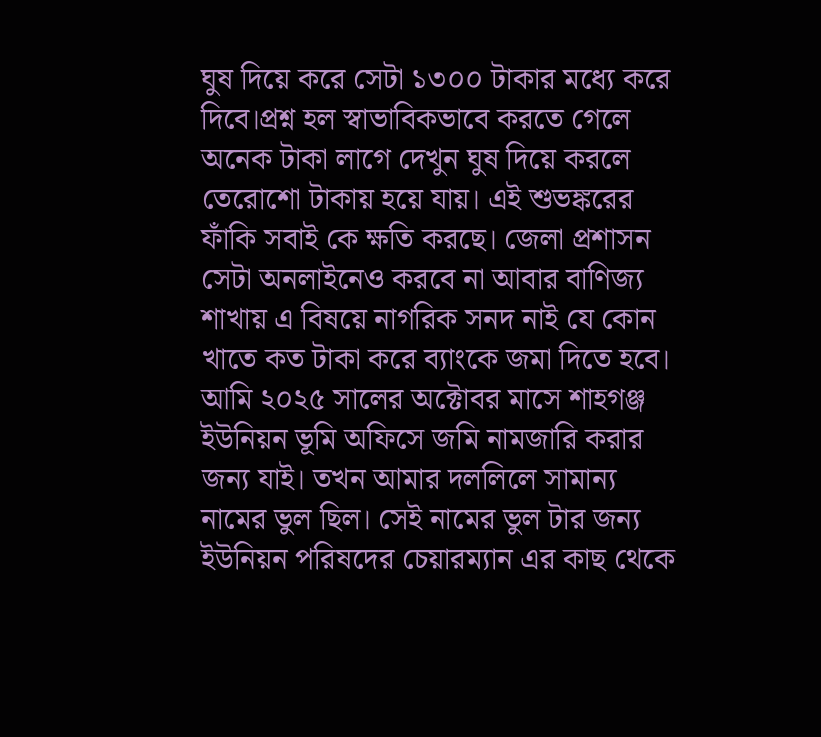ঘুষ দিয়ে করে সেটা ১৩০০ টাকার মধ্যে করে দিবে।প্রশ্ন হল স্বাভাবিকভাবে করতে গেলে অনেক টাকা লাগে দেখুন ঘুষ দিয়ে করলে তেরোশো টাকায় হয়ে যায়। এই শুভঙ্করের ফাঁকি সবাই কে ক্ষতি করছে। জেলা প্রশাসন সেটা অনলাইনেও করবে না আবার বাণিজ্য শাখায় এ বিষয়ে নাগরিক সনদ নাই যে কোন খাতে কত টাকা করে ব্যাংকে জমা দিতে হবে।
আমি ২০২৫ সালের অক্টোবর মাসে শাহগঞ্জ ইউনিয়ন ভূমি অফিসে জমি নামজারি করার জন্য যাই। তখন আমার দললিলে সামান্য নামের ভুল ছিল। সেই নামের ভুল টার জন্য ইউনিয়ন পরিষদের চেয়ারম্যান এর কাছ থেকে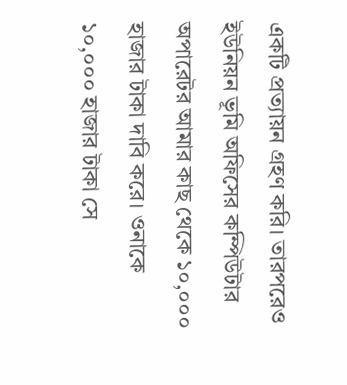একটি প্রত্যায়ন গ্রহণ করি। তারপরেও ইউনিয়ন ভূমি অফিসের কম্পিউটার অপারেটর আমার কাছ থেকে ১০,০০০ হাজার টাকা দাবি করে। ওনাকে ১০,০০০ হাজার টাকা সে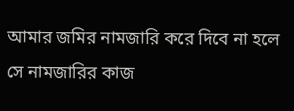আমার জমির নামজারি করে দিবে না হলে সে নামজারির কাজ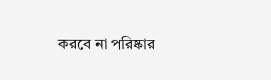করবে না পরিষ্কার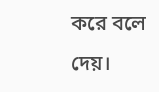করে বলে দেয়।